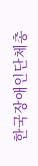한국장애인단체총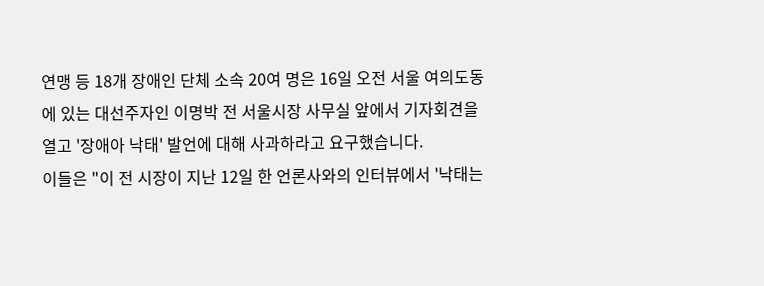연맹 등 18개 장애인 단체 소속 20여 명은 16일 오전 서울 여의도동에 있는 대선주자인 이명박 전 서울시장 사무실 앞에서 기자회견을 열고 '장애아 낙태' 발언에 대해 사과하라고 요구했습니다.
이들은 "이 전 시장이 지난 12일 한 언론사와의 인터뷰에서 '낙태는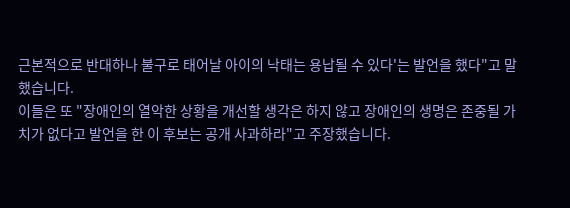근본적으로 반대하나 불구로 태어날 아이의 낙태는 용납될 수 있다'는 발언을 했다"고 말했습니다.
이들은 또 "장애인의 열악한 상황을 개선할 생각은 하지 않고 장애인의 생명은 존중될 가치가 없다고 발언을 한 이 후보는 공개 사과하라"고 주장했습니다.